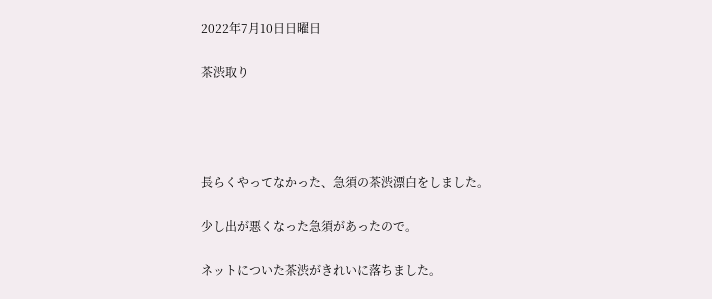2022年7月10日日曜日

茶渋取り




長らくやってなかった、急須の茶渋漂白をしました。

少し出が悪くなった急須があったので。

ネットについた茶渋がきれいに落ちました。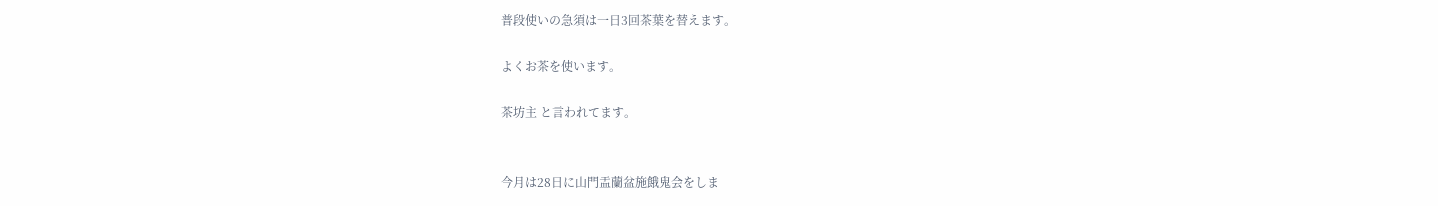普段使いの急須は一日3回茶葉を替えます。

よくお茶を使います。

茶坊主 と言われてます。


今月は28日に山門盂蘭盆施餓鬼会をしま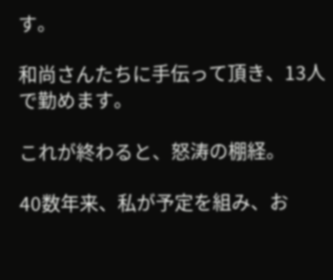す。

和尚さんたちに手伝って頂き、13人で勤めます。

これが終わると、怒涛の棚経。

40数年来、私が予定を組み、お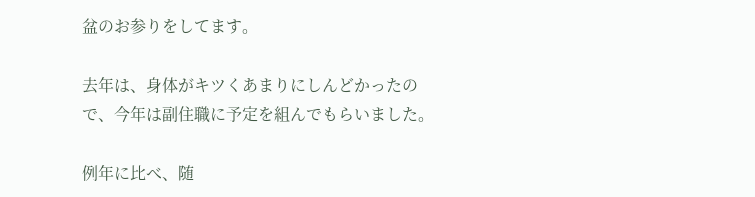盆のお参りをしてます。

去年は、身体がキツくあまりにしんどかったので、今年は副住職に予定を組んでもらいました。

例年に比べ、随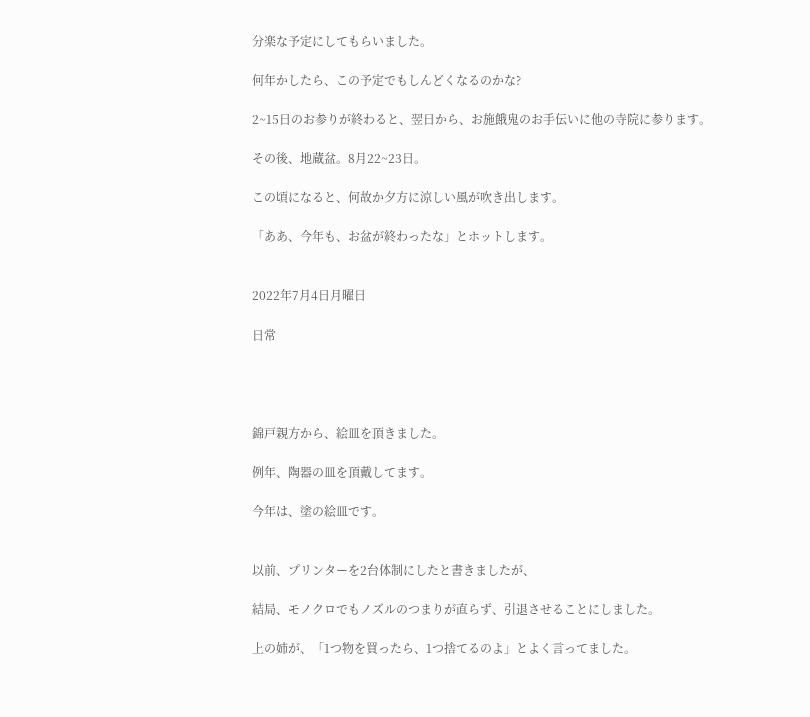分楽な予定にしてもらいました。

何年かしたら、この予定でもしんどくなるのかな?

2~15日のお参りが終わると、翌日から、お施餓鬼のお手伝いに他の寺院に参ります。

その後、地蔵盆。8月22~23日。

この頃になると、何故か夕方に涼しい風が吹き出します。

「ああ、今年も、お盆が終わったな」とホットします。


2022年7月4日月曜日

日常




錦戸親方から、絵皿を頂きました。

例年、陶器の皿を頂戴してます。

今年は、塗の絵皿です。


以前、プリンターを2台体制にしたと書きましたが、

結局、モノクロでもノズルのつまりが直らず、引退させることにしました。

上の姉が、「1つ物を買ったら、1つ捨てるのよ」とよく言ってました。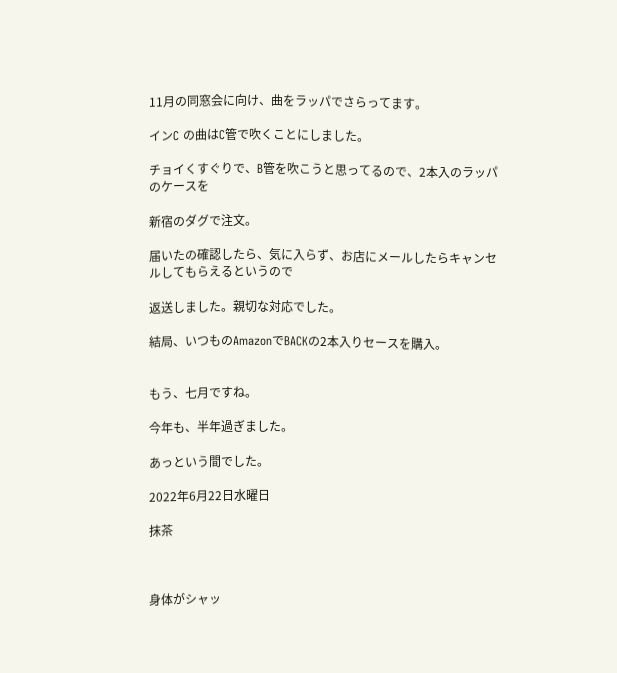11月の同窓会に向け、曲をラッパでさらってます。

インC の曲はC管で吹くことにしました。

チョイくすぐりで、B管を吹こうと思ってるので、2本入のラッパのケースを

新宿のダグで注文。

届いたの確認したら、気に入らず、お店にメールしたらキャンセルしてもらえるというので

返送しました。親切な対応でした。

結局、いつものAmazonでBACKの2本入りセースを購入。


もう、七月ですね。

今年も、半年過ぎました。

あっという間でした。

2022年6月22日水曜日

抹茶



身体がシャッ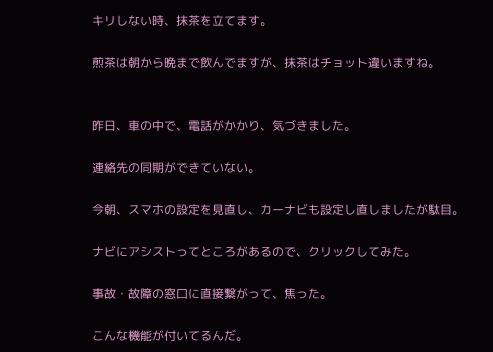キリしない時、抹茶を立てます。

煎茶は朝から晩まで飲んでますが、抹茶はチョット違いますね。


昨日、車の中で、電話がかかり、気づきました。

連絡先の同期ができていない。

今朝、スマホの設定を見直し、カーナビも設定し直しましたが駄目。

ナビにアシストってところがあるので、クリックしてみた。

事故・故障の窓口に直接繋がって、焦った。

こんな機能が付いてるんだ。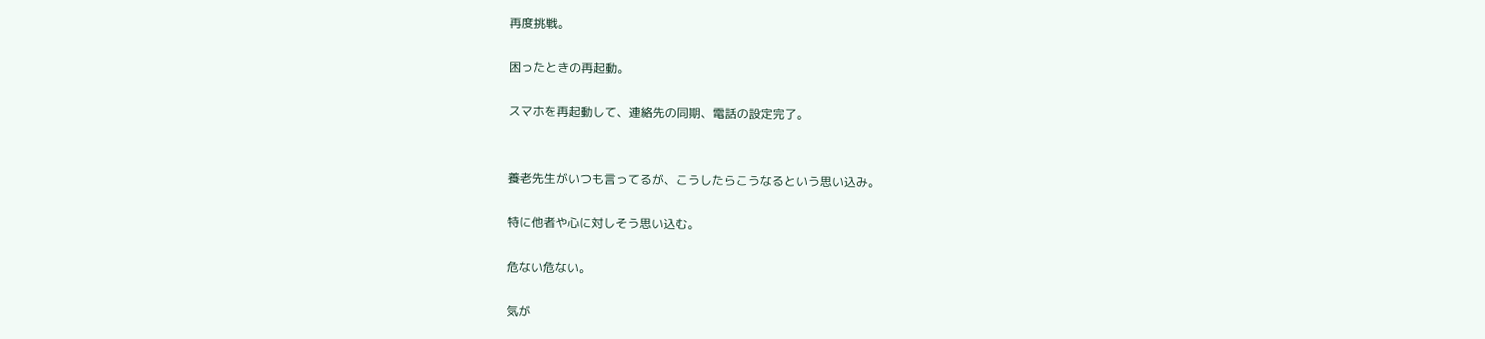再度挑戦。

困ったときの再起動。

スマホを再起動して、連絡先の同期、電話の設定完了。


養老先生がいつも言ってるが、こうしたらこうなるという思い込み。

特に他者や心に対しそう思い込む。

危ない危ない。

気が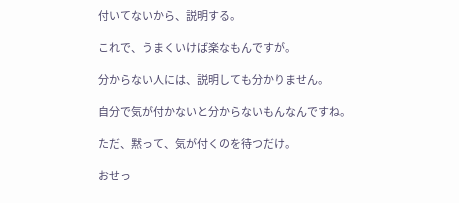付いてないから、説明する。

これで、うまくいけば楽なもんですが。

分からない人には、説明しても分かりません。

自分で気が付かないと分からないもんなんですね。

ただ、黙って、気が付くのを待つだけ。

おせっ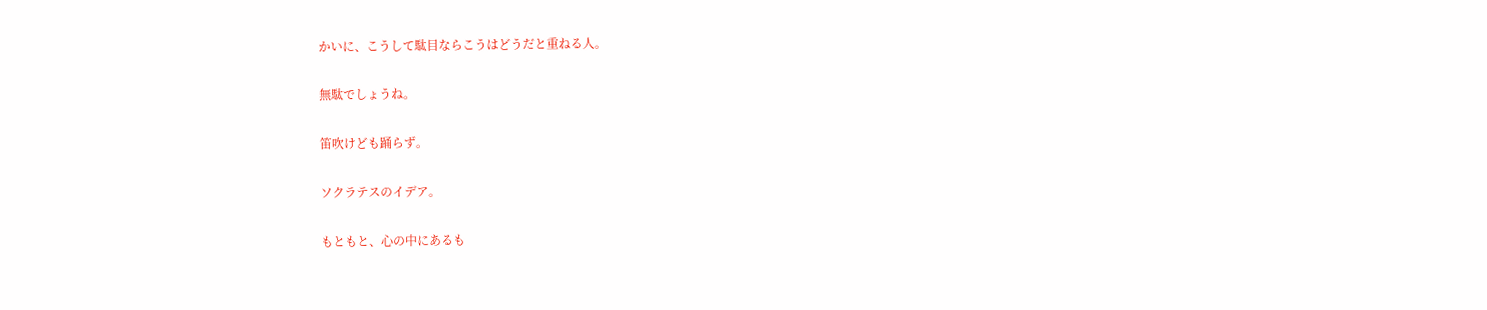かいに、こうして駄目ならこうはどうだと重ねる人。

無駄でしょうね。

笛吹けども踊らず。

ソクラテスのイデア。

もともと、心の中にあるも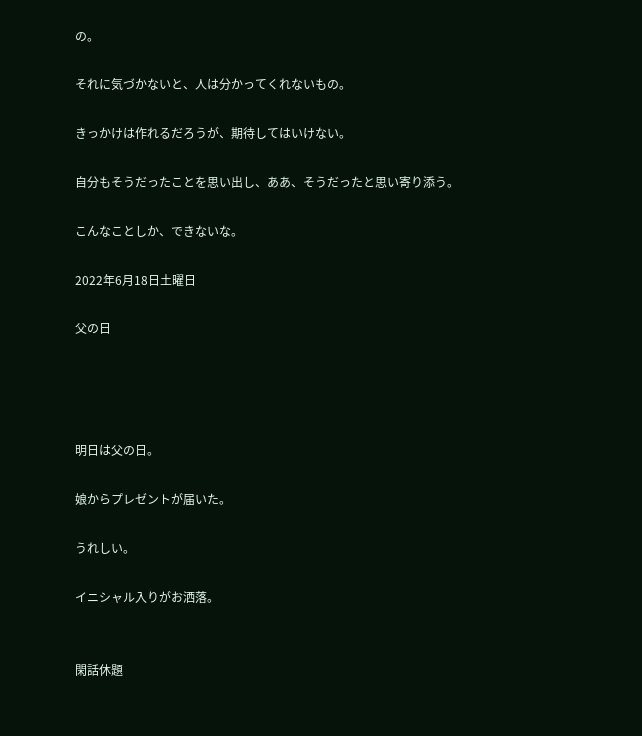の。

それに気づかないと、人は分かってくれないもの。

きっかけは作れるだろうが、期待してはいけない。

自分もそうだったことを思い出し、ああ、そうだったと思い寄り添う。

こんなことしか、できないな。

2022年6月18日土曜日

父の日




明日は父の日。

娘からプレゼントが届いた。

うれしい。

イニシャル入りがお洒落。


閑話休題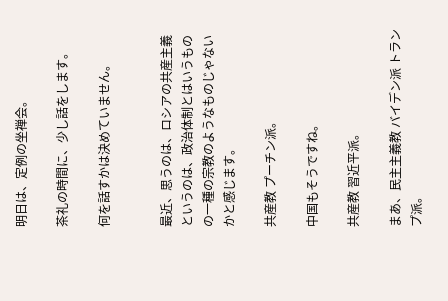明日は、定例の坐禅会。

茶礼の時間に、少し話をします。

何を話すかは決めていません。


最近、思うのは、ロシアの共産主義というのは、政治体制とはいうものの一種の宗教のようなものじゃないかと感じます。

共産教 プーチン派。

中国もそうですね。

共産教 習近平派。

まあ、民主主義教 バイデン派 トランプ派。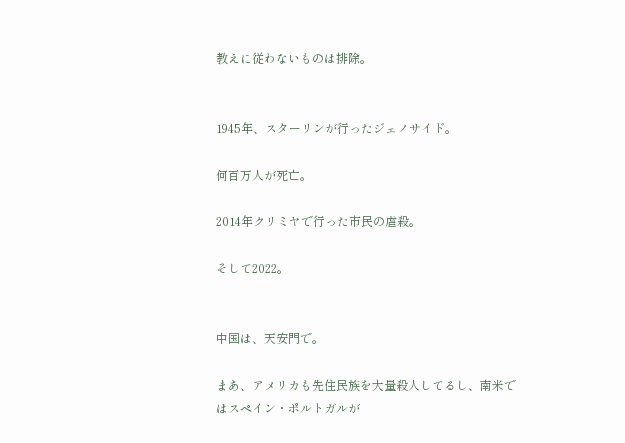教えに従わないものは排除。


1945年、スターリンが行ったジェノサイド。

何百万人が死亡。

2014年クリミヤで行った市民の虐殺。

そして2022。


中国は、天安門で。

まあ、アメリカも先住民族を大量殺人してるし、南米ではスペイン・ポルトガルが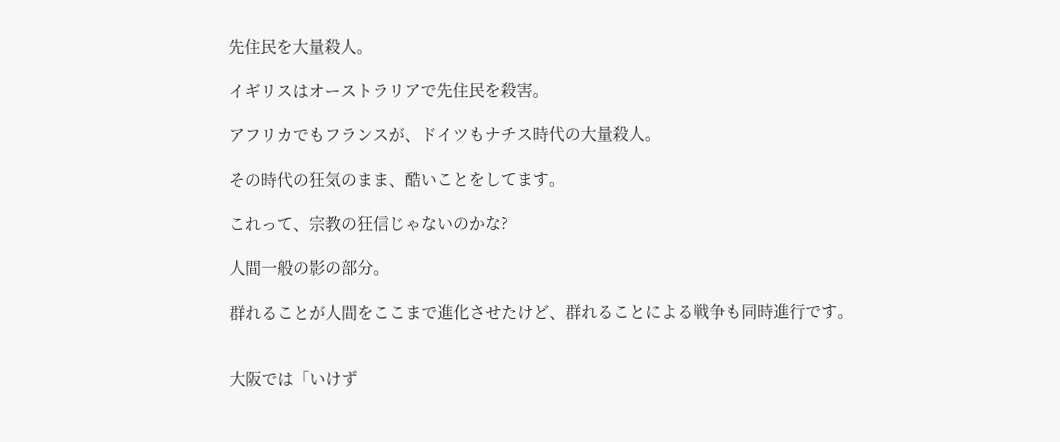先住民を大量殺人。

イギリスはオーストラリアで先住民を殺害。

アフリカでもフランスが、ドイツもナチス時代の大量殺人。

その時代の狂気のまま、酷いことをしてます。

これって、宗教の狂信じゃないのかな?

人間一般の影の部分。

群れることが人間をここまで進化させたけど、群れることによる戦争も同時進行です。


大阪では「いけず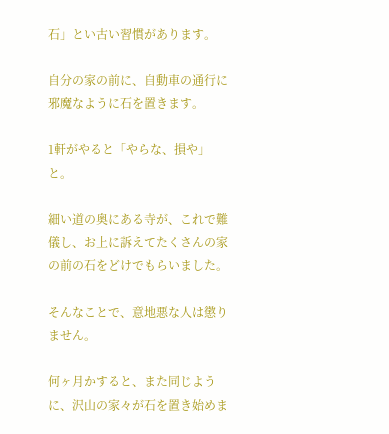石」とい古い習慣があります。

自分の家の前に、自動車の通行に邪魔なように石を置きます。

1軒がやると「やらな、損や」と。

細い道の奥にある寺が、これで難儀し、お上に訴えてたくさんの家の前の石をどけでもらいました。

そんなことで、意地悪な人は懲りません。

何ヶ月かすると、また同じように、沢山の家々が石を置き始めま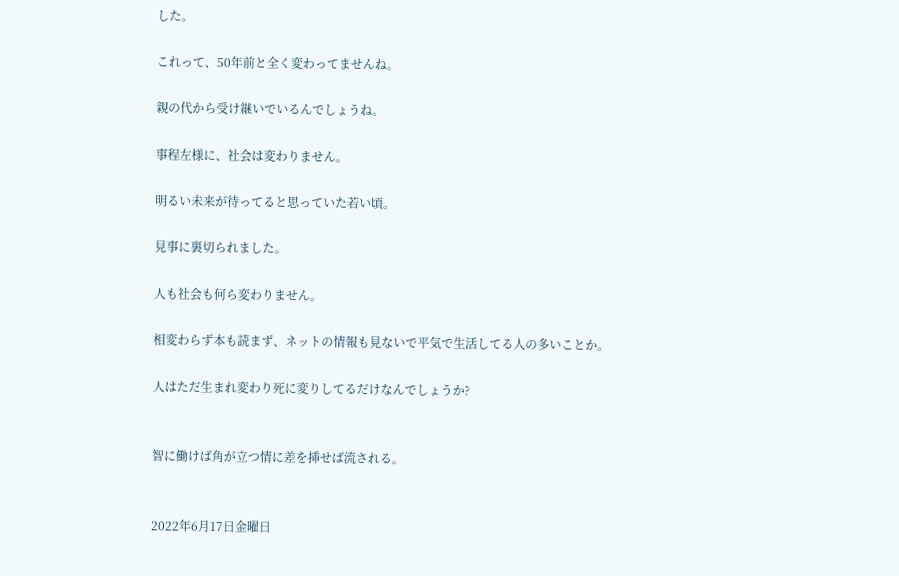した。

これって、50年前と全く変わってませんね。

親の代から受け継いでいるんでしょうね。

事程左様に、社会は変わりません。

明るい未来が待ってると思っていた若い頃。

見事に裏切られました。

人も社会も何ら変わりません。

相変わらず本も読まず、ネットの情報も見ないで平気で生活してる人の多いことか。

人はただ生まれ変わり死に変りしてるだけなんでしょうか?


智に働けば角が立つ情に差を挿せば流される。


2022年6月17日金曜日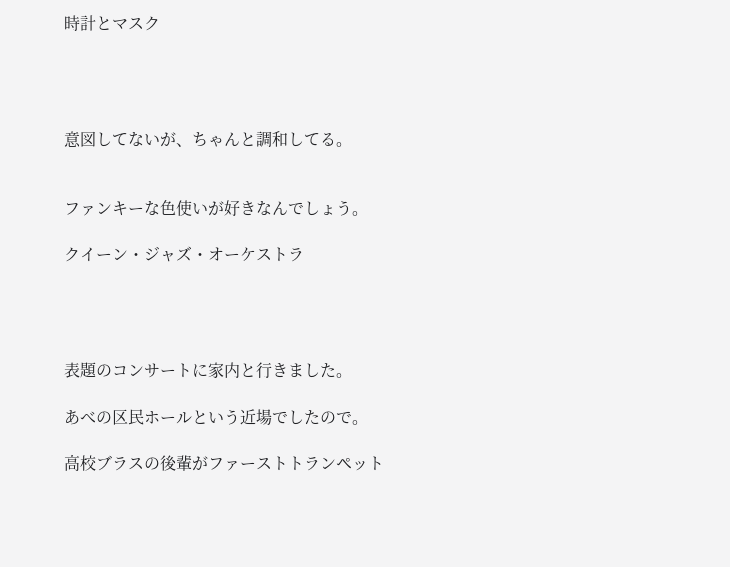時計とマスク




意図してないが、ちゃんと調和してる。


ファンキーな色使いが好きなんでしょう。

クイーン・ジャズ・オーケストラ




表題のコンサートに家内と行きました。

あべの区民ホールという近場でしたので。

高校ブラスの後輩がファーストトランペット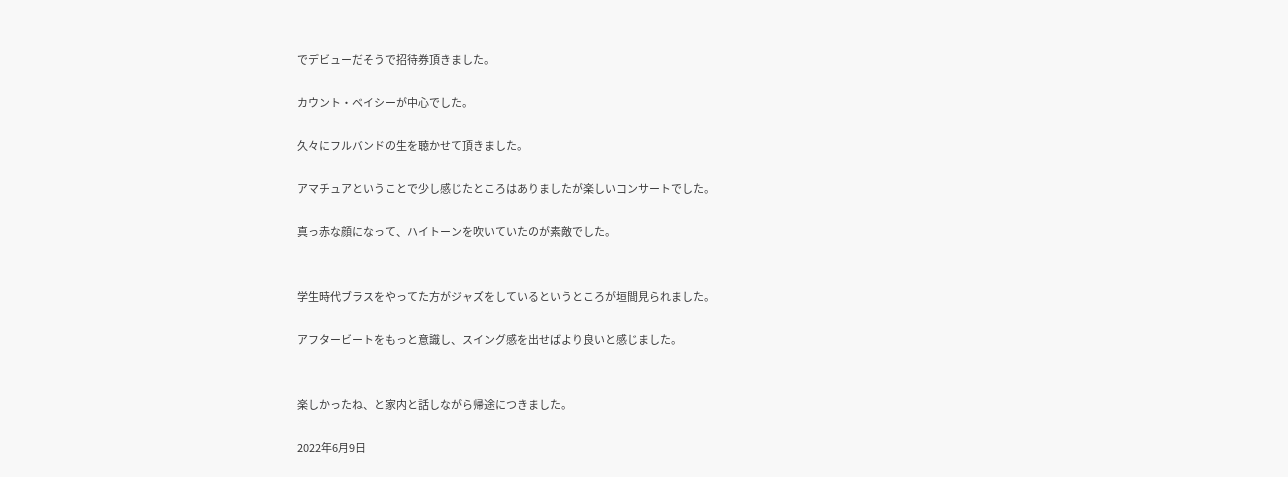でデビューだそうで招待券頂きました。

カウント・ベイシーが中心でした。

久々にフルバンドの生を聴かせて頂きました。

アマチュアということで少し感じたところはありましたが楽しいコンサートでした。

真っ赤な顔になって、ハイトーンを吹いていたのが素敵でした。


学生時代ブラスをやってた方がジャズをしているというところが垣間見られました。

アフタービートをもっと意識し、スイング感を出せばより良いと感じました。


楽しかったね、と家内と話しながら帰途につきました。

2022年6月9日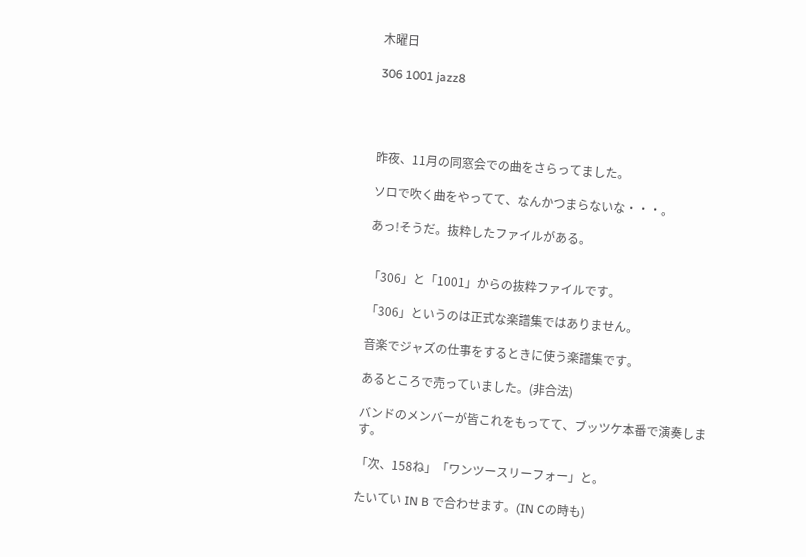木曜日

306 1001 jazz8




昨夜、11月の同窓会での曲をさらってました。

ソロで吹く曲をやってて、なんかつまらないな・・・。

あっ!そうだ。抜粋したファイルがある。


「306」と「1001」からの抜粋ファイルです。

「306」というのは正式な楽譜集ではありません。

音楽でジャズの仕事をするときに使う楽譜集です。

あるところで売っていました。(非合法)

バンドのメンバーが皆これをもってて、ブッツケ本番で演奏します。

「次、158ね」「ワンツースリーフォー」と。

たいてい IN B で合わせます。(IN Cの時も)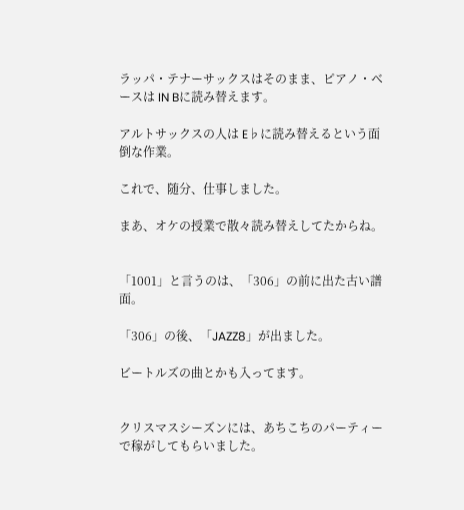ラッパ・テナーサックスはそのまま、ピアノ・ベースは IN Bに読み替えます。

アルトサックスの人は E♭に読み替えるという面倒な作業。

これで、随分、仕事しました。

まあ、オケの授業で散々読み替えしてたからね。


「1001」と言うのは、「306」の前に出た古い譜面。

「306」の後、「JAZZ8」が出ました。

ビートルズの曲とかも入ってます。


クリスマスシーズンには、あちこちのパーティーで稼がしてもらいました。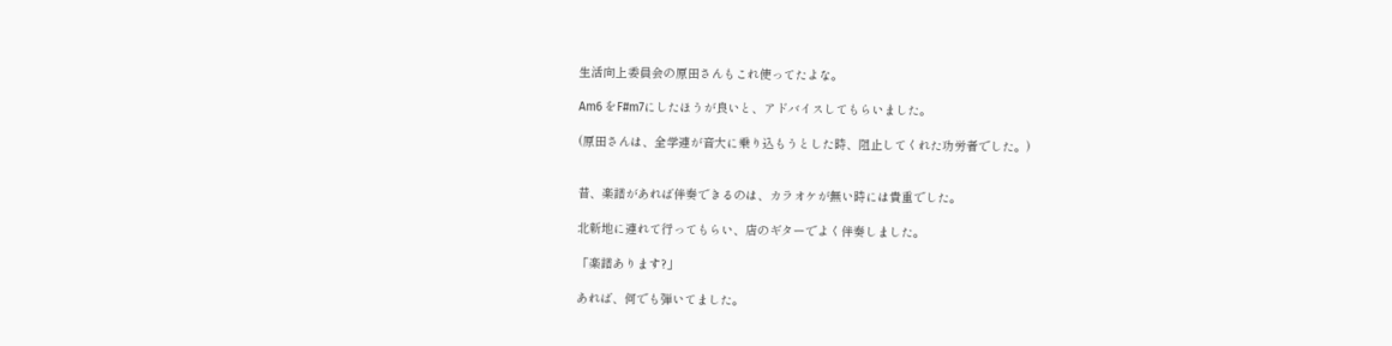生活向上委員会の原田さんもこれ使ってたよな。

Am6 をF#m7にしたほうが良いと、アドバイスしてもらいました。

(原田さんは、全学連が音大に乗り込もうとした時、阻止してくれた功労者でした。)


昔、楽譜があれば伴奏できるのは、カラオケが無い時には貴重でした。

北新地に連れて行ってもらい、店のギターでよく伴奏しました。

「楽譜あります?」

あれば、何でも弾いてました。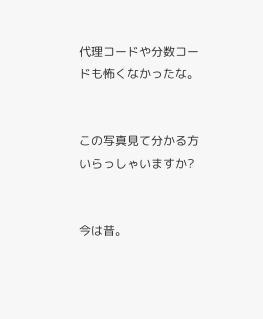代理コードや分数コードも怖くなかったな。


この写真見て分かる方いらっしゃいますか?


今は昔。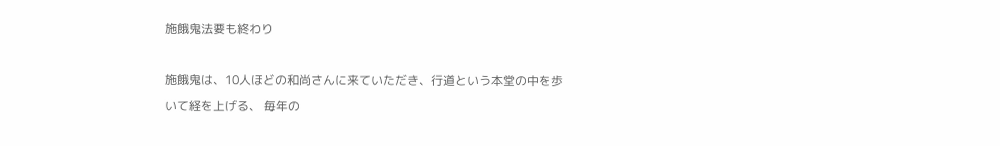施餓鬼法要も終わり

施餓鬼は、10人ほどの和尚さんに来ていただき、行道という本堂の中を歩いて経を上げる、 毎年の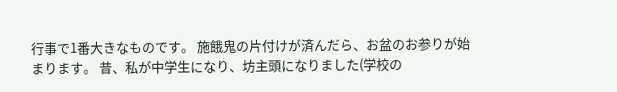行事で1番大きなものです。 施餓鬼の片付けが済んだら、お盆のお参りが始まります。 昔、私が中学生になり、坊主頭になりました(学校の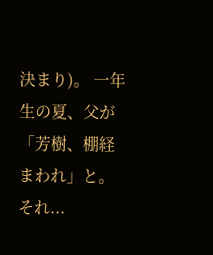決まり)。 一年生の夏、父が「芳樹、棚経まわれ」と。 それ...